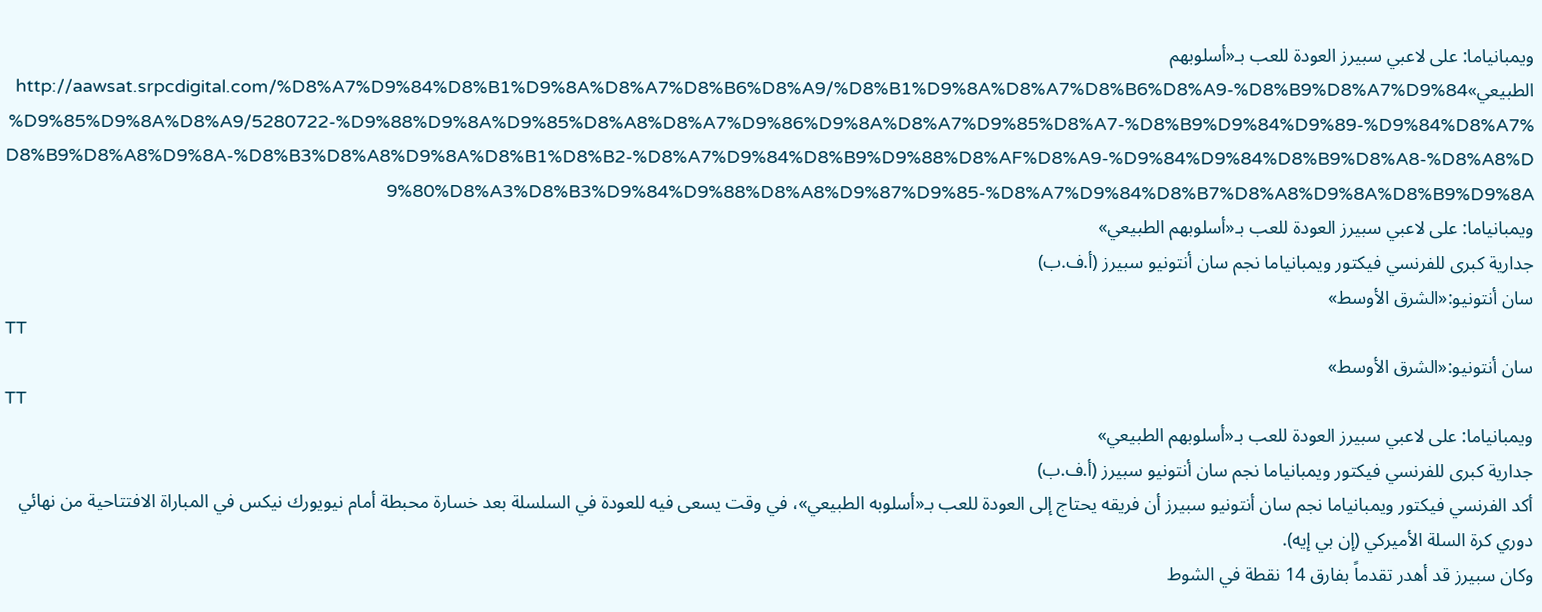ويمبانياما: على لاعبي سبيرز العودة للعب بـ«أسلوبهم الطبيعي»http://aawsat.srpcdigital.com/%D8%A7%D9%84%D8%B1%D9%8A%D8%A7%D8%B6%D8%A9/%D8%B1%D9%8A%D8%A7%D8%B6%D8%A9-%D8%B9%D8%A7%D9%84%D9%85%D9%8A%D8%A9/5280722-%D9%88%D9%8A%D9%85%D8%A8%D8%A7%D9%86%D9%8A%D8%A7%D9%85%D8%A7-%D8%B9%D9%84%D9%89-%D9%84%D8%A7%D8%B9%D8%A8%D9%8A-%D8%B3%D8%A8%D9%8A%D8%B1%D8%B2-%D8%A7%D9%84%D8%B9%D9%88%D8%AF%D8%A9-%D9%84%D9%84%D8%B9%D8%A8-%D8%A8%D9%80%D8%A3%D8%B3%D9%84%D9%88%D8%A8%D9%87%D9%85-%D8%A7%D9%84%D8%B7%D8%A8%D9%8A%D8%B9%D9%8A
ويمبانياما: على لاعبي سبيرز العودة للعب بـ«أسلوبهم الطبيعي»
جدارية كبرى للفرنسي فيكتور ويمبانياما نجم سان أنتونيو سبيرز (أ.ف.ب)
سان أنتونيو:«الشرق الأوسط»
TT
سان أنتونيو:«الشرق الأوسط»
TT
ويمبانياما: على لاعبي سبيرز العودة للعب بـ«أسلوبهم الطبيعي»
جدارية كبرى للفرنسي فيكتور ويمبانياما نجم سان أنتونيو سبيرز (أ.ف.ب)
أكد الفرنسي فيكتور ويمبانياما نجم سان أنتونيو سبيرز أن فريقه يحتاج إلى العودة للعب بـ«أسلوبه الطبيعي»، في وقت يسعى فيه للعودة في السلسلة بعد خسارة محبطة أمام نيويورك نيكس في المباراة الافتتاحية من نهائي دوري كرة السلة الأميركي (إن بي إيه).
وكان سبيرز قد أهدر تقدماً بفارق 14 نقطة في الشوط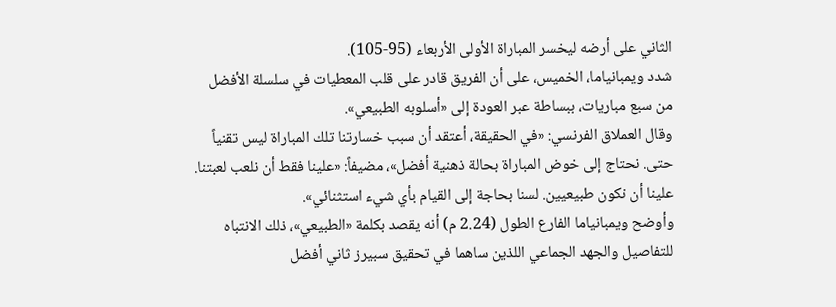الثاني على أرضه ليخسر المباراة الأولى الأربعاء (95-105).
شدد ويمبانياما، الخميس، على أن الفريق قادر على قلب المعطيات في سلسلة الأفضل من سبع مباريات، ببساطة عبر العودة إلى «أسلوبه الطبيعي».
وقال العملاق الفرنسي: «في الحقيقة، أعتقد أن سبب خسارتنا تلك المباراة ليس تقنياً حتى. نحتاج إلى خوض المباراة بحالة ذهنية أفضل»، مضيفاً: «علينا فقط أن نلعب لعبتنا. علينا أن نكون طبيعيين. لسنا بحاجة إلى القيام بأي شيء استثنائي».
وأوضح ويمبانياما الفارع الطول (2.24 م) أنه يقصد بكلمة «الطبيعي»، ذلك الانتباه للتفاصيل والجهد الجماعي اللذين ساهما في تحقيق سبيرز ثاني أفضل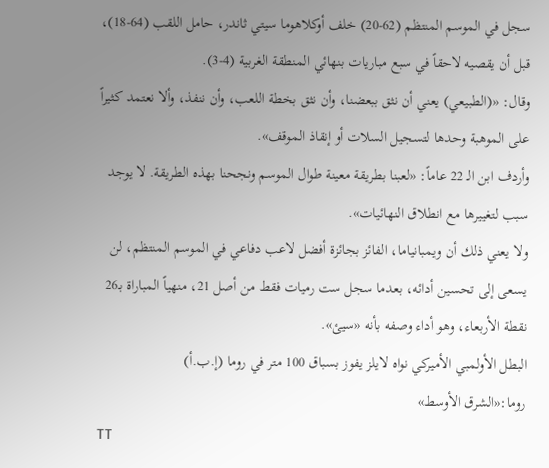سجل في الموسم المنتظم (62-20) خلف أوكلاهوما سيتي ثاندر، حامل اللقب (64-18)، قبل أن يقصيه لاحقاً في سبع مباريات بنهائي المنطقة الغربية (4-3).
وقال: «(الطبيعي) يعني أن نثق ببعضنا، وأن نثق بخطة اللعب، وأن ننفذ، وألا نعتمد كثيراً على الموهبة وحدها لتسجيل السلات أو إنقاذ الموقف».
وأردف ابن الـ 22 عاماً: «لعبنا بطريقة معينة طوال الموسم ونجحنا بهذه الطريقة. لا يوجد سبب لتغييرها مع انطلاق النهائيات».
ولا يعني ذلك أن ويمبانياما، الفائز بجائزة أفضل لاعب دفاعي في الموسم المنتظم، لن يسعى إلى تحسين أدائه، بعدما سجل ست رميات فقط من أصل 21، منهياً المباراة بـ26 نقطة الأربعاء، وهو أداء وصفه بأنه «سيئ».
البطل الأولمبي الأميركي نواه لايلز يفوز بسباق 100 متر في روما (إ.ب.أ)
روما:«الشرق الأوسط»
TT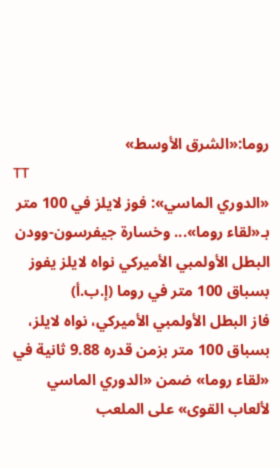روما:«الشرق الأوسط»
TT
«الدوري الماسي»: فوز لايلز في 100 متر بـ«لقاء روما»... وخسارة جيفرسون-وودن
البطل الأولمبي الأميركي نواه لايلز يفوز بسباق 100 متر في روما (إ.ب.أ)
فاز البطل الأولمبي الأميركي، نواه لايلز، بسباق 100 متر بزمن قدره 9.88 ثانية في «لقاء روما» ضمن «الدوري الماسي لألعاب القوى» على الملعب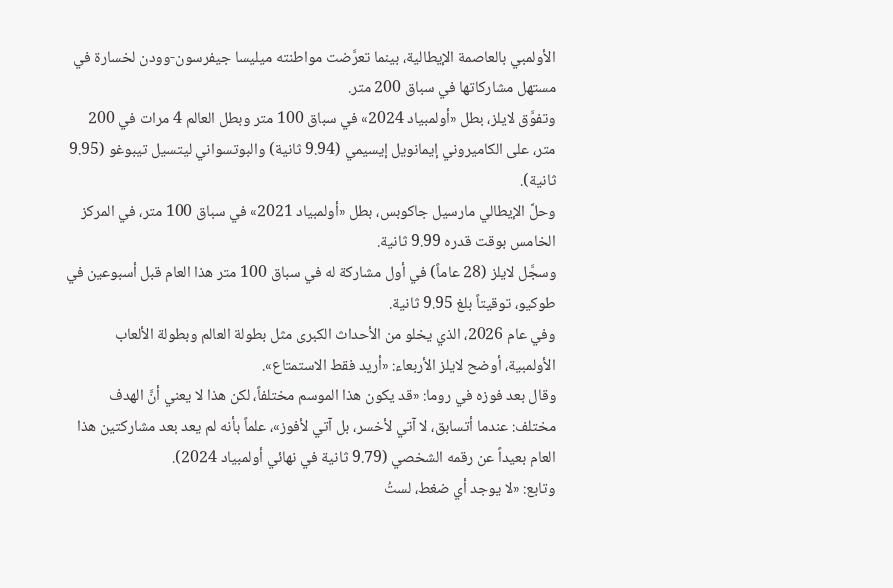الأولمبي بالعاصمة الإيطالية، بينما تعرَّضت مواطنته ميليسا جيفرسون-وودن لخسارة في مستهل مشاركاتها في سباق 200 متر.
وتفوَّق لايلز، بطل «أولمبياد 2024» في سباق 100 متر وبطل العالم 4 مرات في 200 متر، على الكاميروني إيمانويل إيسيمي (9.94 ثانية) والبوتسواني ليتسيل تيبوغو (9.95 ثانية).
وحلَّ الإيطالي مارسيل جاكوبس، بطل «أولمبياد 2021» في سباق 100 متر، في المركز الخامس بوقت قدره 9.99 ثانية.
وسجَّل لايلز (28 عاماً) في أول مشاركة له في سباق 100 متر هذا العام قبل أسبوعين في طوكيو، توقيتاً بلغ 9.95 ثانية.
وفي عام 2026، الذي يخلو من الأحداث الكبرى مثل بطولة العالم وبطولة الألعاب الأولمبية، أوضح لايلز الأربعاء: «أريد فقط الاستمتاع».
وقال بعد فوزه في روما: «قد يكون هذا الموسم مختلفاً، لكن هذا لا يعني أنَّ الهدف مختلف: عندما أتسابق، لا آتي لأخسر، بل آتي لأفوز»، علماً بأنه لم يعد بعد مشاركتين هذا العام بعيداً عن رقمه الشخصي (9.79 ثانية في نهائي أولمبياد 2024).
وتابع: «لا يوجد أي ضغط، لستُ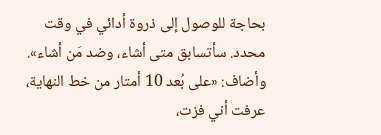بحاجة للوصول إلى ذروة أدائي في وقت محدد. سأتسابق متى أشاء، وضد مَن أشاء».
وأضاف: «على بُعد 10 أمتار من خط النهاية، عرفت أني فزت،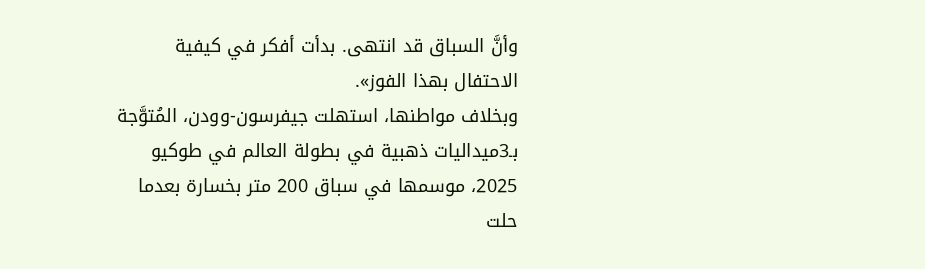وأنَّ السباق قد انتهى. بدأت أفكر في كيفية الاحتفال بهذا الفوز».
وبخلاف مواطنها، استهلت جيفرسون-وودن، المُتوَّجة بـ3ميداليات ذهبية في بطولة العالم في طوكيو 2025، موسمها في سباق 200 متر بخسارة بعدما حلت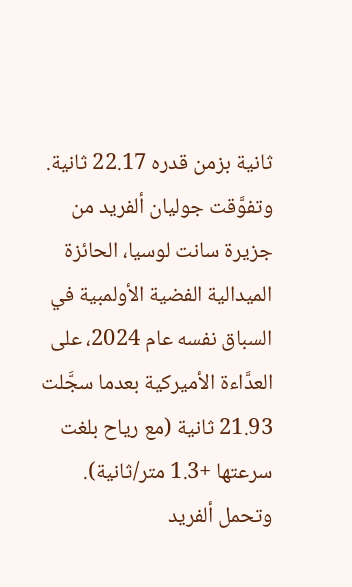ثانية بزمن قدره 22.17 ثانية.
وتفوَّقت جوليان ألفريد من جزيرة سانت لوسيا، الحائزة الميدالية الفضية الأولمبية في السباق نفسه عام 2024، على العدَّاءة الأميركية بعدما سجَّلت 21.93 ثانية (مع رياح بلغت سرعتها +1.3 متر/ثانية).
وتحمل ألفريد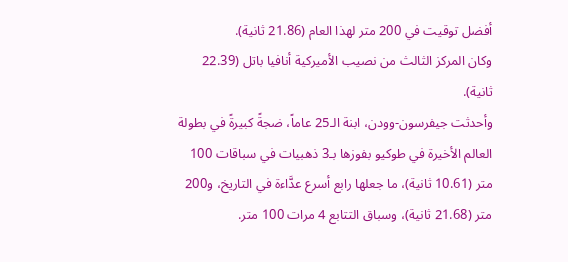أفضل توقيت في 200 متر لهذا العام (21.86 ثانية).
وكان المركز الثالث من نصيب الأميركية أنافيا باتل (22.39 ثانية).
وأحدثت جيفرسون-وودن، ابنة الـ25 عاماً، ضجةً كبيرةً في بطولة العالم الأخيرة في طوكيو بفوزها بـ3 ذهبيات في سباقات 100 متر (10.61 ثانية)، ما جعلها رابع أسرع عدَّاءة في التاريخ، و200 متر (21.68 ثانية)، وسباق التتابع 4 مرات 100 متر.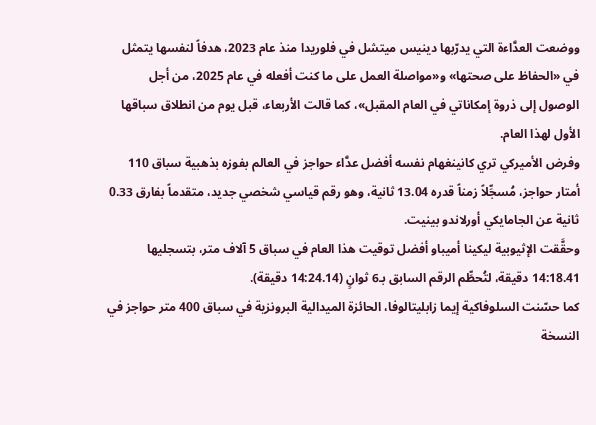ووضعت العدَّاءة التي يدرّبها دينيس ميتشل في فلوريدا منذ عام 2023، هدفاً لنفسها يتمثل في «الحفاظ على صحتها» و«مواصلة العمل على ما كنت أفعله في عام 2025، من أجل الوصول إلى ذروة إمكاناتي في العام المقبل»، كما قالت الأربعاء، قبل يوم من انطلاق سباقها الأول لهذا العام.
وفرض الأميركي تري كانينغهام نفسه أفضل عدَّاء حواجز في العالم بفوزه بذهبية سباق 110 أمتار حواجز، مُسجِّلاً زمناً قدره 13.04 ثانية، وهو رقم قياسي شخصي جديد، متقدماً بفارق 0.33 ثانية عن الجامايكي أورلاندو بينيت.
وحقَّقت الإثيوبية ليكينا أميباو أفضل توقيت هذا العام في سباق 5 آلاف متر، بتسجليها 14:18.41 دقيقة، لتُحطِّم الرقم السابق بـ6 ثوانٍ (14:24.14 دقيقة).
كما حسّنت السلوفاكية إيما زابليتالوفا، الحائزة الميدالية البرونزية في سباق 400 متر حواجز في النسخة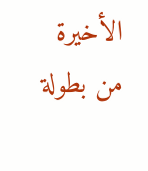الأخيرة من بطولة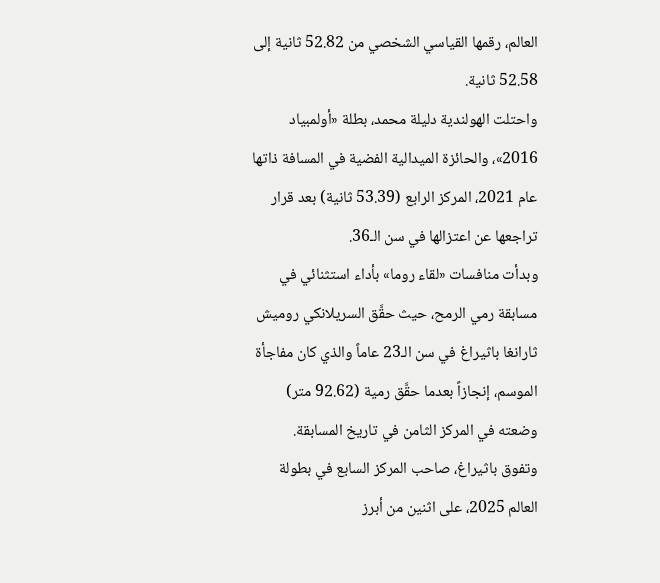العالم، رقمها القياسي الشخصي من 52.82 ثانية إلى 52.58 ثانية.
واحتلت الهولندية دليلة محمد، بطلة «أولمبياد 2016»، والحائزة الميدالية الفضية في المسافة ذاتها عام 2021، المركز الرابع (53.39 ثانية) بعد قرار تراجعها عن اعتزالها في سن الـ36.
وبدأت منافسات «لقاء روما» بأداء استثنائي في مسابقة رمي الرمح، حيث حقَّق السريلانكي روميش ثارانغا باثيراغ في سن الـ23 عاماً والذي كان مفاجأة الموسم، إنجازاً بعدما حقَّق رمية (92.62 متر) وضعته في المركز الثامن في تاريخ المسابقة.
وتفوق باثيراغ، صاحب المركز السابع في بطولة العالم 2025، على اثنين من أبرز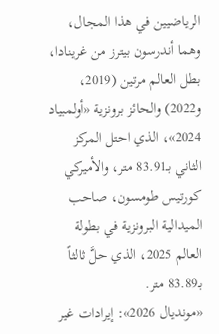الرياضيين في هذا المجال، وهما أندرسون بيترز من غرينادا، بطل العالم مرتين (2019، و2022) والحائز برونزية «أولمبياد 2024»، الذي احتل المركز الثاني بـ83.91 متر، والأميركي كورتيس طومسون، صاحب الميدالية البرونزية في بطولة العالم 2025، الذي حلَّ ثالثاً بـ83.89 متر.
«مونديال 2026»: إيرادات غير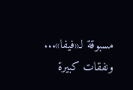مسبوقة لـ«فيفا»... ونفقات كبيرة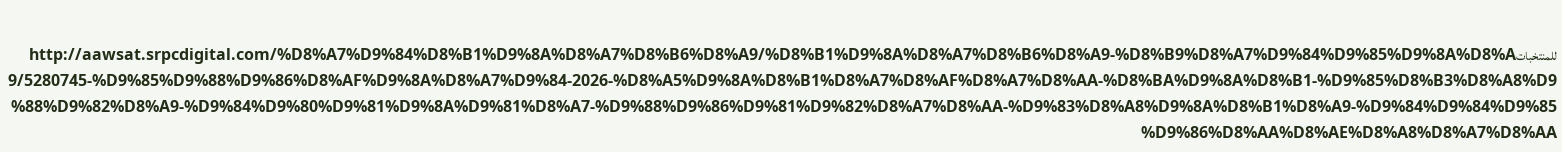للمنتخباتhttp://aawsat.srpcdigital.com/%D8%A7%D9%84%D8%B1%D9%8A%D8%A7%D8%B6%D8%A9/%D8%B1%D9%8A%D8%A7%D8%B6%D8%A9-%D8%B9%D8%A7%D9%84%D9%85%D9%8A%D8%A9/5280745-%D9%85%D9%88%D9%86%D8%AF%D9%8A%D8%A7%D9%84-2026-%D8%A5%D9%8A%D8%B1%D8%A7%D8%AF%D8%A7%D8%AA-%D8%BA%D9%8A%D8%B1-%D9%85%D8%B3%D8%A8%D9%88%D9%82%D8%A9-%D9%84%D9%80%D9%81%D9%8A%D9%81%D8%A7-%D9%88%D9%86%D9%81%D9%82%D8%A7%D8%AA-%D9%83%D8%A8%D9%8A%D8%B1%D8%A9-%D9%84%D9%84%D9%85%D9%86%D8%AA%D8%AE%D8%A8%D8%A7%D8%AA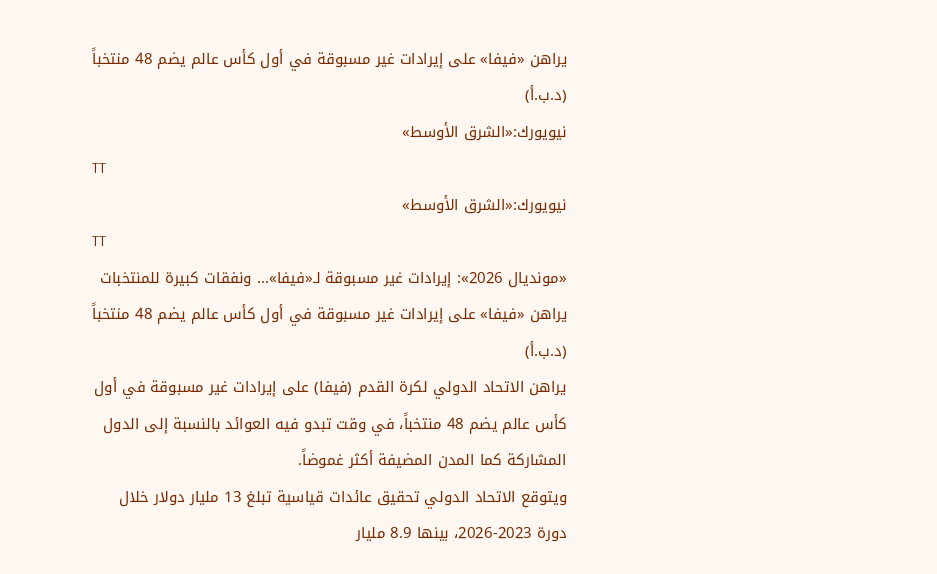يراهن «فيفا» على إيرادات غير مسبوقة في أول كأس عالم يضم 48 منتخباً (د.ب.أ)
نيويورك:«الشرق الأوسط»
TT
نيويورك:«الشرق الأوسط»
TT
«مونديال 2026»: إيرادات غير مسبوقة لـ«فيفا»... ونفقات كبيرة للمنتخبات
يراهن «فيفا» على إيرادات غير مسبوقة في أول كأس عالم يضم 48 منتخباً (د.ب.أ)
يراهن الاتحاد الدولي لكرة القدم (فيفا) على إيرادات غير مسبوقة في أول كأس عالم يضم 48 منتخباً، في وقت تبدو فيه العوائد بالنسبة إلى الدول المشاركة كما المدن المضيفة أكثر غموضاً.
ويتوقع الاتحاد الدولي تحقيق عائدات قياسية تبلغ 13 مليار دولار خلال دورة 2023-2026، بينها 8.9 مليار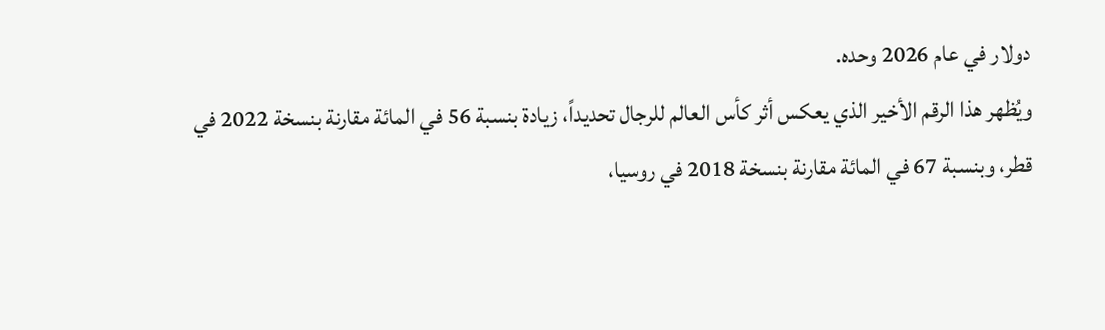دولار في عام 2026 وحده.
ويُظهر هذا الرقم الأخير الذي يعكس أثر كأس العالم للرجال تحديداً، زيادة بنسبة 56 في المائة مقارنة بنسخة 2022 في قطر، وبنسبة 67 في المائة مقارنة بنسخة 2018 في روسيا،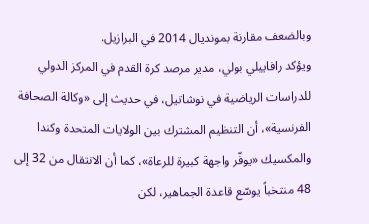وبالضعف مقارنة بمونديال 2014 في البرازيل.
ويؤكد رافاييلي بولي، مدير مرصد كرة القدم في المركز الدولي للدراسات الرياضية في نوشاتيل، في حديث إلى «وكالة الصحافة الفرنسية»، أن التنظيم المشترك بين الولايات المتحدة وكندا والمكسيك «يوفّر واجهة كبيرة للرعاة»، كما أن الانتقال من 32 إلى 48 منتخباً يوسّع قاعدة الجماهير، لكن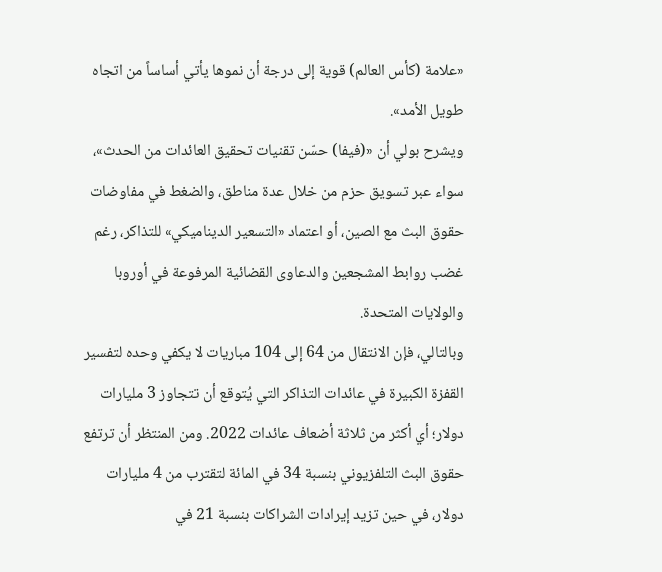«علامة (كأس العالم) قوية إلى درجة أن نموها يأتي أساساً من اتجاه طويل الأمد».
ويشرح بولي أن «(فيفا) حسّن تقنيات تحقيق العائدات من الحدث»، سواء عبر تسويق حزم من خلال عدة مناطق، والضغط في مفاوضات حقوق البث مع الصين، أو اعتماد «التسعير الديناميكي» للتذاكر، رغم غضب روابط المشجعين والدعاوى القضائية المرفوعة في أوروبا والولايات المتحدة.
وبالتالي، فإن الانتقال من 64 إلى 104 مباريات لا يكفي وحده لتفسير القفزة الكبيرة في عائدات التذاكر التي يُتوقع أن تتجاوز 3 مليارات دولار؛ أي أكثر من ثلاثة أضعاف عائدات 2022. ومن المنتظر أن ترتفع حقوق البث التلفزيوني بنسبة 34 في المائة لتقترب من 4 مليارات دولار، في حين تزيد إيرادات الشراكات بنسبة 21 في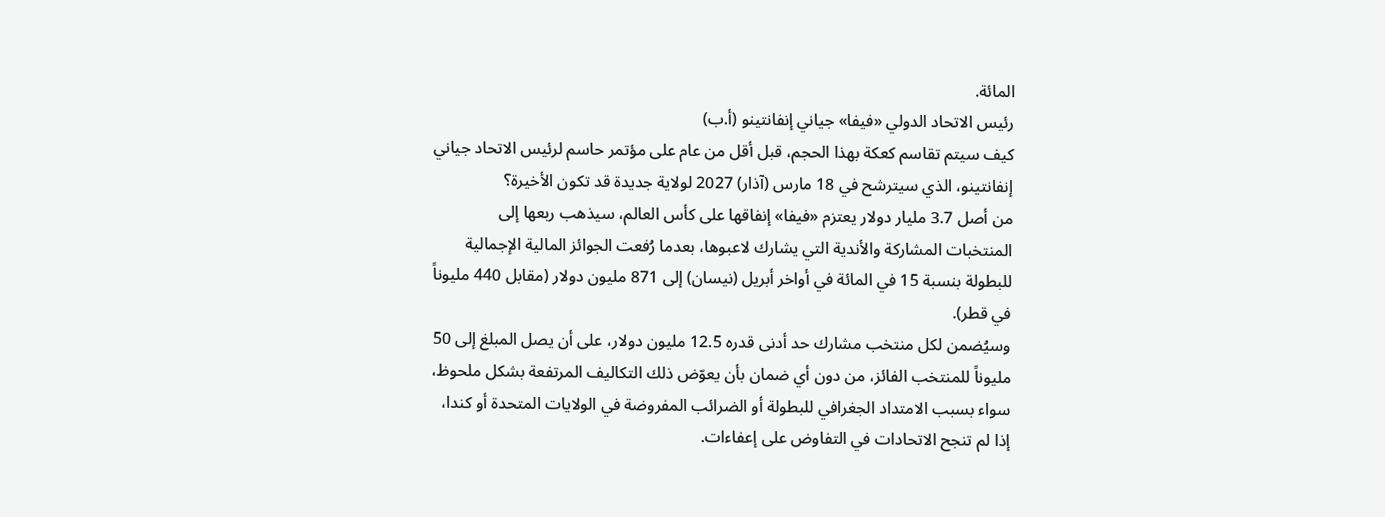المائة.
رئيس الاتحاد الدولي «فيفا» جياني إنفانتينو (أ.ب)
كيف سيتم تقاسم كعكة بهذا الحجم، قبل أقل من عام على مؤتمر حاسم لرئيس الاتحاد جياني إنفانتينو، الذي سيترشح في 18 مارس (آذار) 2027 لولاية جديدة قد تكون الأخيرة؟
من أصل 3.7 مليار دولار يعتزم «فيفا» إنفاقها على كأس العالم، سيذهب ربعها إلى المنتخبات المشاركة والأندية التي يشارك لاعبوها، بعدما رُفعت الجوائز المالية الإجمالية للبطولة بنسبة 15 في المائة في أواخر أبريل (نيسان) إلى 871 مليون دولار (مقابل 440 مليوناً في قطر).
وسيُضمن لكل منتخب مشارك حد أدنى قدره 12.5 مليون دولار، على أن يصل المبلغ إلى 50 مليوناً للمنتخب الفائز، من دون أي ضمان بأن يعوّض ذلك التكاليف المرتفعة بشكل ملحوظ، سواء بسبب الامتداد الجغرافي للبطولة أو الضرائب المفروضة في الولايات المتحدة أو كندا، إذا لم تنجح الاتحادات في التفاوض على إعفاءات.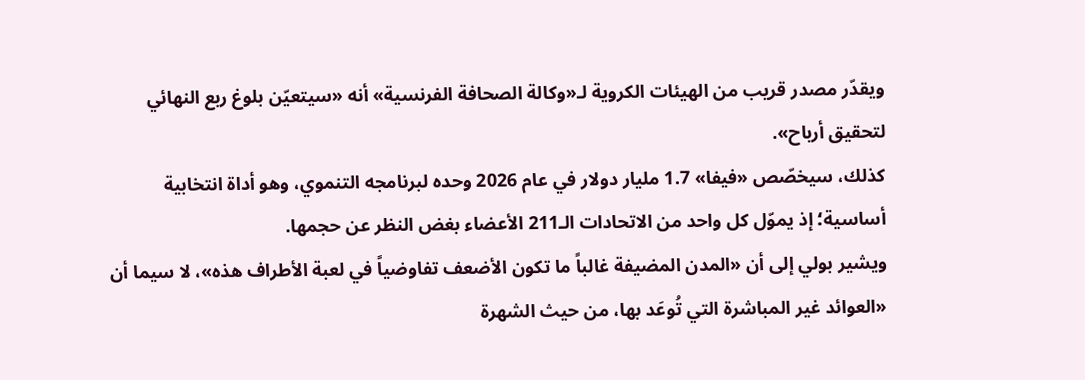ويقدّر مصدر قريب من الهيئات الكروية لـ«وكالة الصحافة الفرنسية» أنه «سيتعيّن بلوغ ربع النهائي لتحقيق أرباح».
كذلك، سيخصّص «فيفا» 1.7 مليار دولار في عام 2026 وحده لبرنامجه التنموي، وهو أداة انتخابية أساسية؛ إذ يموّل كل واحد من الاتحادات الـ211 الأعضاء بغض النظر عن حجمها.
ويشير بولي إلى أن «المدن المضيفة غالباً ما تكون الأضعف تفاوضياً في لعبة الأطراف هذه»، لا سيما أن «العوائد غير المباشرة التي تُوعَد بها، من حيث الشهرة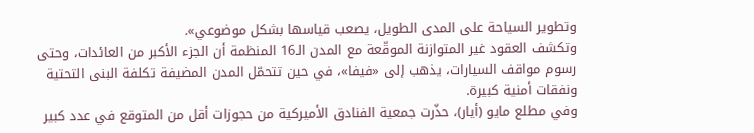وتطوير السياحة على المدى الطويل، يصعب قياسها بشكل موضوعي».
وتكشف العقود غير المتوازنة الموقّعة مع المدن الـ16 المنظمة أن الجزء الأكبر من العائدات، وحتى رسوم مواقف السيارات، يذهب إلى «فيفا»، في حين تتحمّل المدن المضيفة تكلفة البنى التحتية ونفقات أمنية كبيرة.
وفي مطلع مايو (أيار)، حذّرت جمعية الفنادق الأميركية من حجوزات أقل من المتوقع في عدد كبير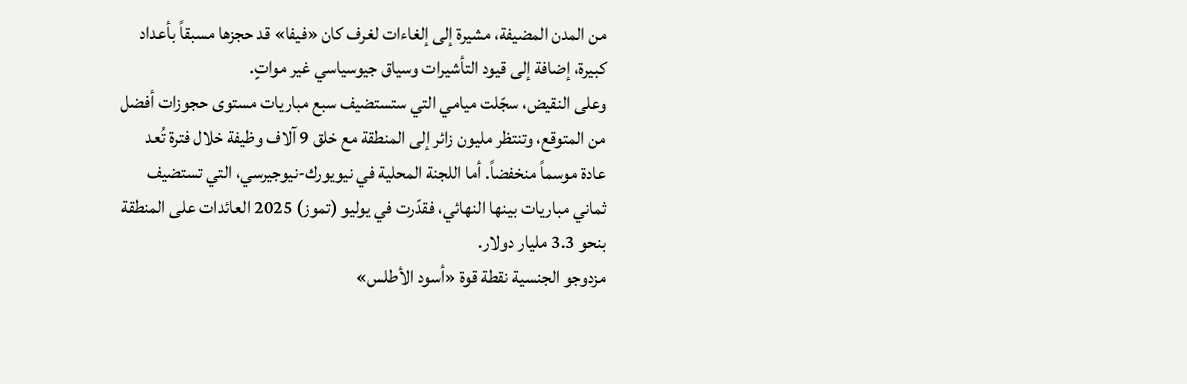من المدن المضيفة، مشيرة إلى إلغاءات لغرف كان «فيفا» قد حجزها مسبقاً بأعداد كبيرة، إضافة إلى قيود التأشيرات وسياق جيوسياسي غير مواتٍ.
وعلى النقيض، سجّلت ميامي التي ستستضيف سبع مباريات مستوى حجوزات أفضل من المتوقع، وتنتظر مليون زائر إلى المنطقة مع خلق 9 آلاف وظيفة خلال فترة تُعد عادة موسماً منخفضاً. أما اللجنة المحلية في نيويورك-نيوجيرسي، التي تستضيف ثماني مباريات بينها النهائي، فقدّرت في يوليو (تموز) 2025 العائدات على المنطقة بنحو 3.3 مليار دولار.
مزدوجو الجنسية نقطة قوة «أسود الأطلس»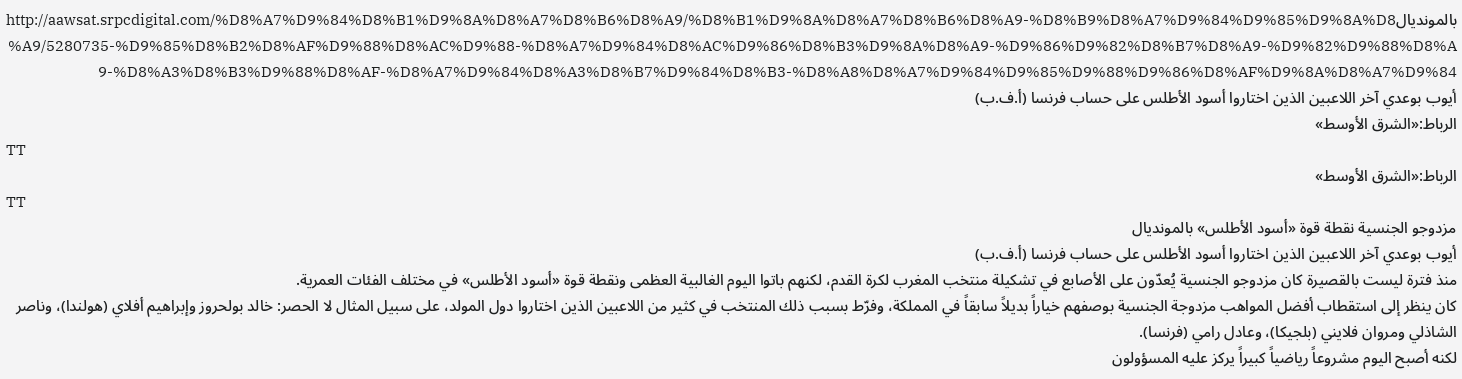بالمونديالhttp://aawsat.srpcdigital.com/%D8%A7%D9%84%D8%B1%D9%8A%D8%A7%D8%B6%D8%A9/%D8%B1%D9%8A%D8%A7%D8%B6%D8%A9-%D8%B9%D8%A7%D9%84%D9%85%D9%8A%D8%A9/5280735-%D9%85%D8%B2%D8%AF%D9%88%D8%AC%D9%88-%D8%A7%D9%84%D8%AC%D9%86%D8%B3%D9%8A%D8%A9-%D9%86%D9%82%D8%B7%D8%A9-%D9%82%D9%88%D8%A9-%D8%A3%D8%B3%D9%88%D8%AF-%D8%A7%D9%84%D8%A3%D8%B7%D9%84%D8%B3-%D8%A8%D8%A7%D9%84%D9%85%D9%88%D9%86%D8%AF%D9%8A%D8%A7%D9%84
أيوب بوعدي آخر اللاعبين الذين اختاروا أسود الأطلس على حساب فرنسا (أ.ف.ب)
الرباط:«الشرق الأوسط»
TT
الرباط:«الشرق الأوسط»
TT
مزدوجو الجنسية نقطة قوة «أسود الأطلس» بالمونديال
أيوب بوعدي آخر اللاعبين الذين اختاروا أسود الأطلس على حساب فرنسا (أ.ف.ب)
منذ فترة ليست بالقصيرة كان مزدوجو الجنسية يُعدّون على الأصابع في تشكيلة منتخب المغرب لكرة القدم، لكنهم باتوا اليوم الغالبية العظمى ونقطة قوة «أسود الأطلس» في مختلف الفئات العمرية.
كان ينظر إلى استقطاب أفضل المواهب مزدوجة الجنسية بوصفهم خياراً بديلاً سابقاً في المملكة، وفرّط بسبب ذلك المنتخب في كثير من اللاعبين الذين اختاروا دول المولد، على سبيل المثال لا الحصر: خالد بولحروز وإبراهيم أفلاي (هولندا)، وناصر الشاذلي ومروان فلايني (بلجيكا)، وعادل رامي (فرنسا).
لكنه أصبح اليوم مشروعاً رياضياً كبيراً يركز عليه المسؤولون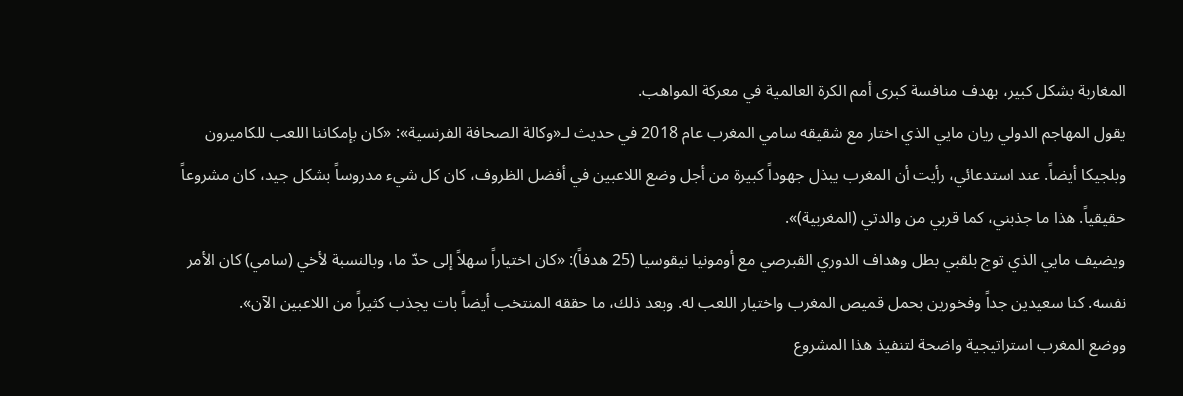المغاربة بشكل كبير، بهدف منافسة كبرى أمم الكرة العالمية في معركة المواهب.
يقول المهاجم الدولي ريان مايي الذي اختار مع شقيقه سامي المغرب عام 2018 في حديث لـ«وكالة الصحافة الفرنسية»: «كان بإمكاننا اللعب للكاميرون وبلجيكا أيضاً. عند استدعائي، رأيت أن المغرب يبذل جهوداً كبيرة من أجل وضع اللاعبين في أفضل الظروف، كان كل شيء مدروساً بشكل جيد، كان مشروعاً حقيقياً. هذا ما جذبني، كما قربي من والدتي (المغربية)».
ويضيف مايي الذي توج بلقبي بطل وهداف الدوري القبرصي مع أومونيا نيقوسيا (25 هدفاً): «كان اختياراً سهلاً إلى حدّ ما، وبالنسبة لأخي (سامي) كان الأمر نفسه. كنا سعيدين جداً وفخورين بحمل قميص المغرب واختيار اللعب له. وبعد ذلك، ما حققه المنتخب أيضاً بات يجذب كثيراً من اللاعبين الآن».
ووضع المغرب استراتيجية واضحة لتنفيذ هذا المشروع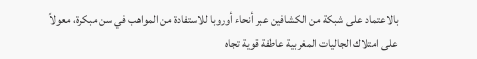بالاعتماد على شبكة من الكشافين عبر أنحاء أوروبا للاستفادة من المواهب في سن مبكرة، معولاً على امتلاك الجاليات المغربية عاطفة قوية تجاه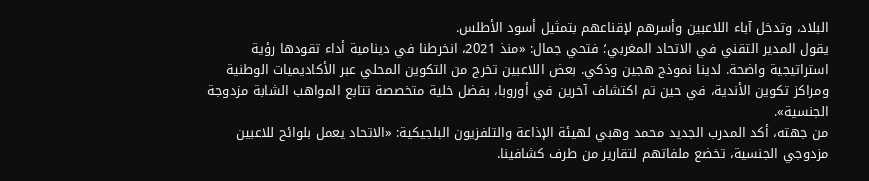البلاد، وتدخل آباء اللاعبين وأسرهم لإقناعهم بتمثيل أسود الأطلس.
يقول المدير التقني في الاتحاد المغربي؛ فتحي جمال: «منذ 2021، انخرطنا في دينامية أداء تقودها رؤية استراتيجية واضحة. لدينا نموذج هجين وذكي. بعض اللاعبين تخرج من التكوين المحلي عبر الأكاديميات الوطنية ومراكز تكوين الأندية، في حين تم اكتشاف آخرين في أوروبا، بفضل خلية متخصصة تتابع المواهب الشابة مزدوجة الجنسية».
من جهته، أكد المدرب الجديد محمد وهبي لهيئة الإذاعة والتلفزيون البلجيكية: «الاتحاد يعمل بلوائح للاعبين مزدوجي الجنسية، تخضع ملفاتهم لتقارير من طرف كشافينا.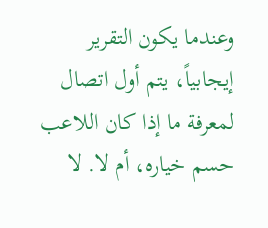وعندما يكون التقرير إيجابياً، يتم أول اتصال لمعرفة ما إذا كان اللاعب حسم خياره، أم لا. لا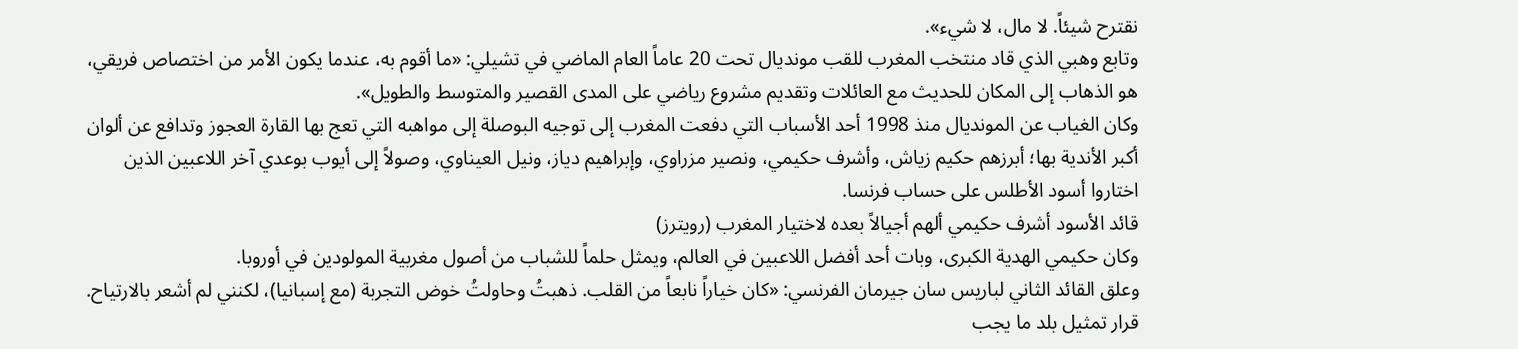نقترح شيئاً. لا مال، لا شيء».
وتابع وهبي الذي قاد منتخب المغرب للقب مونديال تحت 20 عاماً العام الماضي في تشيلي: «ما أقوم به، عندما يكون الأمر من اختصاص فريقي، هو الذهاب إلى المكان للحديث مع العائلات وتقديم مشروع رياضي على المدى القصير والمتوسط والطويل».
وكان الغياب عن المونديال منذ 1998 أحد الأسباب التي دفعت المغرب إلى توجيه البوصلة إلى مواهبه التي تعج بها القارة العجوز وتدافع عن ألوان أكبر الأندية بها؛ أبرزهم حكيم زياش، وأشرف حكيمي، ونصير مزراوي، وإبراهيم دياز، ونيل العيناوي، وصولاً إلى أيوب بوعدي آخر اللاعبين الذين اختاروا أسود الأطلس على حساب فرنسا.
قائد الأسود أشرف حكيمي ألهم أجيالاً بعده لاختيار المغرب (رويترز)
وكان حكيمي الهدية الكبرى، وبات أحد أفضل اللاعبين في العالم، ويمثل حلماً للشباب من أصول مغربية المولودين في أوروبا.
وعلق القائد الثاني لباريس سان جيرمان الفرنسي: «كان خياراً نابعاً من القلب. ذهبتُ وحاولتُ خوض التجربة (مع إسبانيا)، لكنني لم أشعر بالارتياح. قرار تمثيل بلد ما يجب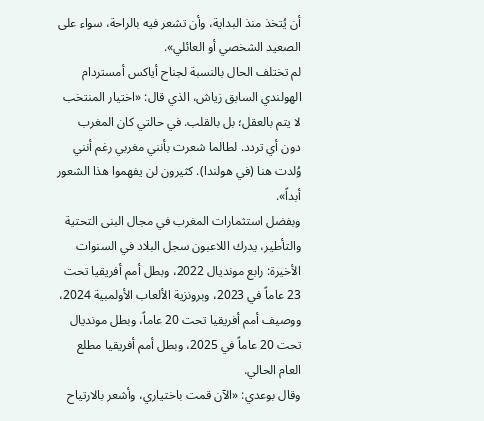أن يُتخذ منذ البداية، وأن تشعر فيه بالراحة، سواء على الصعيد الشخصي أو العائلي».
لم تختلف الحال بالنسبة لجناح أياكس أمستردام الهولندي السابق زياش، الذي قال: «اختيار المنتخب لا يتم بالعقل؛ بل بالقلب. في حالتي كان المغرب دون أي تردد. لطالما شعرت بأنني مغربي رغم أنني وُلدت هنا (في هولندا). كثيرون لن يفهموا هذا الشعور أبداً».
وبفضل استثمارات المغرب في مجال البنى التحتية والتأطير، يدرك اللاعبون سجل البلاد في السنوات الأخيرة: رابع مونديال 2022، وبطل أمم أفريقيا تحت 23 عاماً في 2023، وبرونزية الألعاب الأولمبية 2024، ووصيف أمم أفريقيا تحت 20 عاماً، وبطل مونديال تحت 20 عاماً في 2025، وبطل أمم أفريقيا مطلع العام الحالي.
وقال بوعدي: «الآن قمت باختياري، وأشعر بالارتياح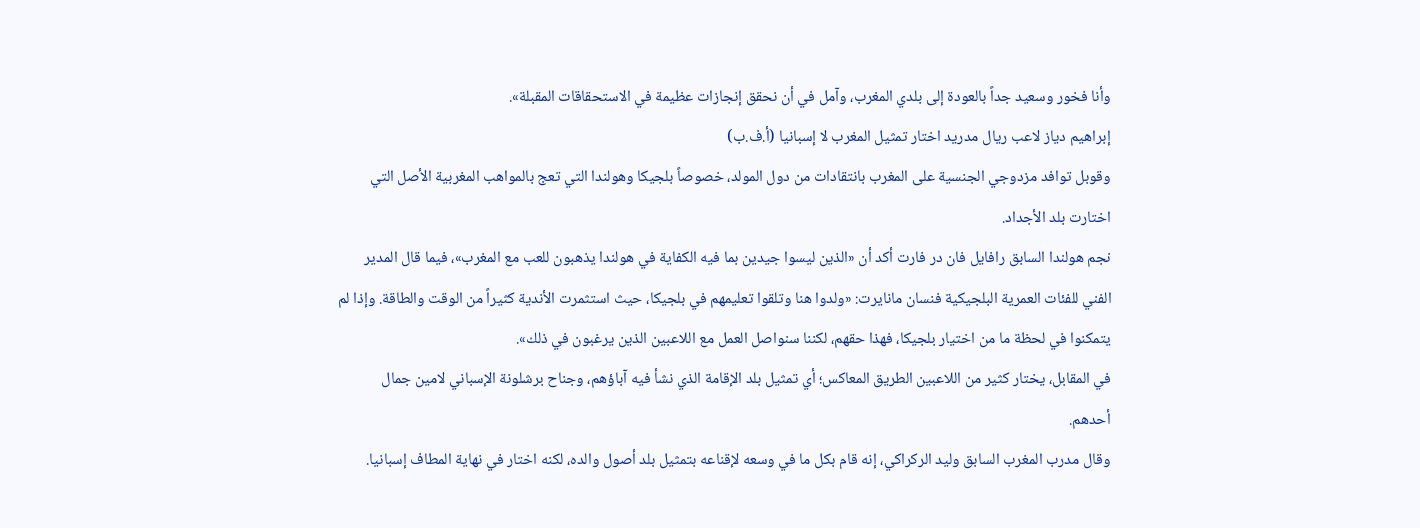وأنا فخور وسعيد جداً بالعودة إلى بلدي المغرب، وآمل في أن نحقق إنجازات عظيمة في الاستحقاقات المقبلة».
إبراهيم دياز لاعب ريال مدريد اختار تمثيل المغرب لا إسبانيا (أ.ف.ب)
وقوبل توافد مزدوجي الجنسية على المغرب بانتقادات من دول المولد، خصوصاً بلجيكا وهولندا التي تعج بالمواهب المغربية الأصل التي اختارت بلد الأجداد.
نجم هولندا السابق رافايل فان در فارت أكد أن «الذين ليسوا جيدين بما فيه الكفاية في هولندا يذهبون للعب مع المغرب»، فيما قال المدير الفني للفئات العمرية البلجيكية فنسان مانايرت: «ولدوا هنا وتلقوا تعليمهم في بلجيكا، حيث استثمرت الأندية كثيراً من الوقت والطاقة. وإذا لم يتمكنوا في لحظة ما من اختيار بلجيكا، فهذا حقهم، لكننا سنواصل العمل مع اللاعبين الذين يرغبون في ذلك».
في المقابل، يختار كثير من اللاعبين الطريق المعاكس؛ أي تمثيل بلد الإقامة الذي نشأ فيه آباؤهم، وجناح برشلونة الإسباني لامين جمال أحدهم.
وقال مدرب المغرب السابق وليد الركراكي، إنه قام بكل ما في وسعه لإقناعه بتمثيل بلد أصول والده، لكنه اختار في نهاية المطاف إسبانيا.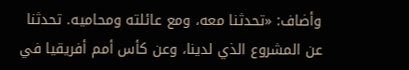وأضاف: «تحدثنا معه، ومع عائلته ومحاميه. تحدثنا عن المشروع الذي لدينا، وعن كأس أمم أفريقيا في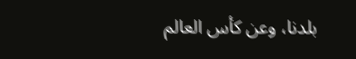بلدنا، وعن كأس العالم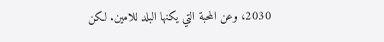2030، وعن المحبة التي يكنها البلد للامين. لكن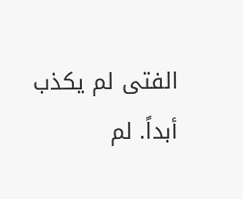الفتى لم يكذب أبداً. لم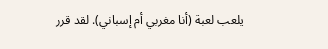يلعب لعبة (أنا مغربي أم إسباني). لقد قرر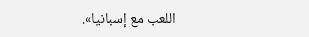اللعب مع إسبانيا».